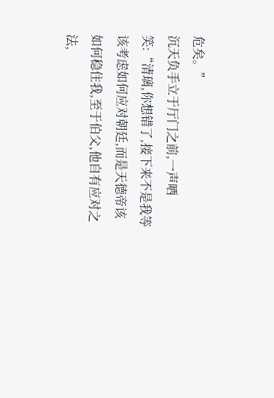危矣。”
沉天负手立于厅门之前,一声哂笑:“清璃,你想错了,接下来不是我等该考虑如何应对朝廷,而是天德帝该如何稳住我,至于伯父,他自有应对之法,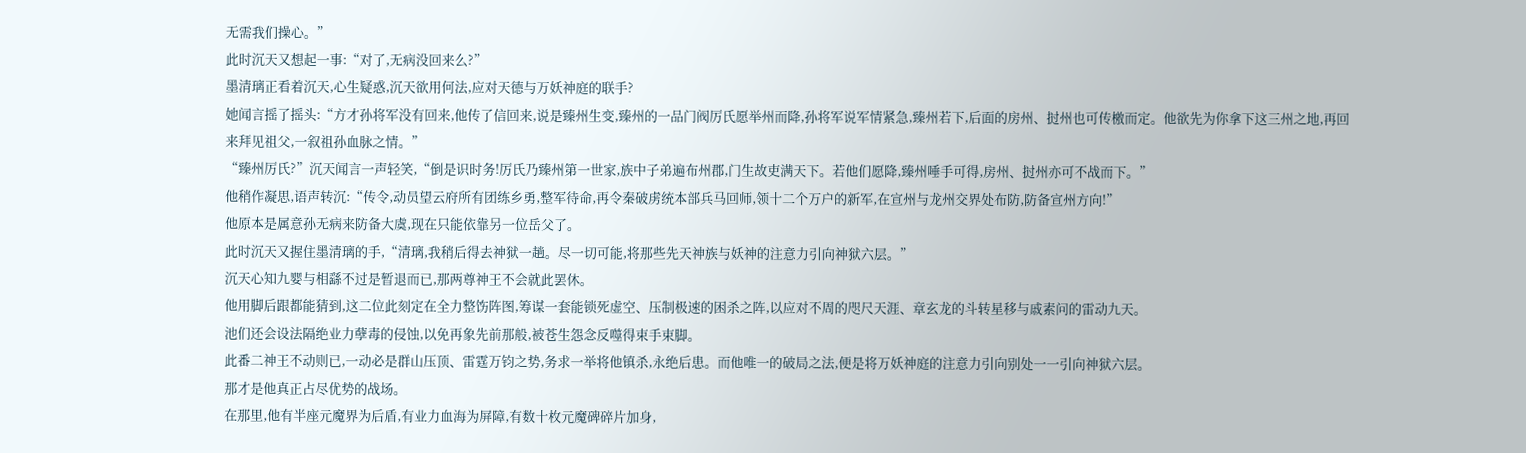无需我们操心。”
此时沉天又想起一事:“对了,无病没回来么?”
墨清璃正看着沉天,心生疑惑,沉天欲用何法,应对天德与万妖神庭的联手?
她闻言摇了摇头:“方才孙将军没有回来,他传了信回来,说是臻州生变,臻州的一品门阀厉氏愿举州而降,孙将军说军情紧急,臻州若下,后面的房州、挝州也可传檄而定。他欲先为你拿下这三州之地,再回来拜见祖父,一叙祖孙血脉之情。”
“臻州厉氏?”沉天闻言一声轻笑,“倒是识时务!厉氏乃臻州第一世家,族中子弟遍布州郡,门生故吏满天下。若他们愿降,臻州唾手可得,房州、挝州亦可不战而下。”
他稍作凝思,语声转沉:“传令,动员望云府所有团练乡勇,整军待命,再令秦破虏统本部兵马回师,领十二个万户的新军,在宣州与龙州交界处布防,防备宣州方向!”
他原本是属意孙无病来防备大虞,现在只能依靠另一位岳父了。
此时沉天又握住墨清璃的手,“清璃,我稍后得去神狱一趟。尽一切可能,将那些先天神族与妖神的注意力引向神狱六层。”
沉天心知九婴与相繇不过是暂退而已,那两尊神王不会就此罢休。
他用脚后跟都能猜到,这二位此刻定在全力整饬阵图,筹谋一套能锁死虚空、压制极速的困杀之阵,以应对不周的咫尺天涯、章玄龙的斗转星移与戚素问的雷动九天。
池们还会设法隔绝业力孽毒的侵蚀,以免再象先前那般,被苍生怨念反噬得束手束脚。
此番二神王不动则已,一动必是群山压顶、雷霆万钧之势,务求一举将他镇杀,永绝后患。而他唯一的破局之法,便是将万妖神庭的注意力引向别处一一引向神狱六层。
那才是他真正占尽优势的战场。
在那里,他有半座元魔界为后盾,有业力血海为屏障,有数十枚元魔碑碎片加身,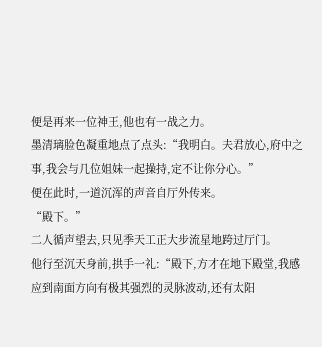便是再来一位神王,他也有一战之力。
墨清璃脸色凝重地点了点头:“我明白。夫君放心,府中之事,我会与几位姐妹一起操持,定不让你分心。”
便在此时,一道沉浑的声音自厅外传来。
“殿下。”
二人循声望去,只见季天工正大步流星地跨过厅门。
他行至沉天身前,拱手一礼:“殿下,方才在地下殿堂,我感应到南面方向有极其强烈的灵脉波动,还有太阳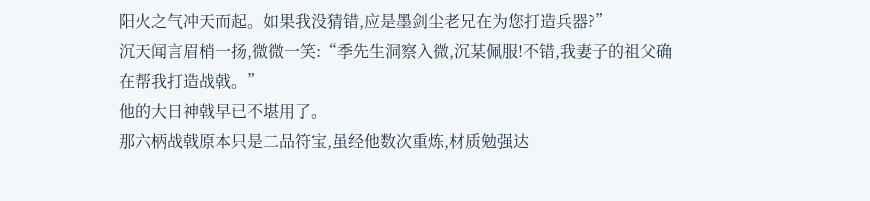阳火之气冲天而起。如果我没猜错,应是墨剑尘老兄在为您打造兵器?”
沉天闻言眉梢一扬,微微一笑:“季先生洞察入微,沉某佩服!不错,我妻子的祖父确在帮我打造战戟。”
他的大日神戟早已不堪用了。
那六柄战戟原本只是二品符宝,虽经他数次重炼,材质勉强达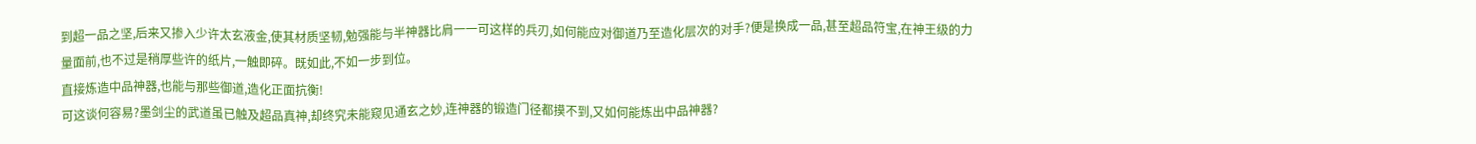到超一品之坚,后来又掺入少许太玄液金,使其材质坚韧,勉强能与半神器比肩一一可这样的兵刃,如何能应对御道乃至造化层次的对手?便是换成一品,甚至超品符宝,在神王级的力量面前,也不过是稍厚些许的纸片,一触即碎。既如此,不如一步到位。
直接炼造中品神器,也能与那些御道,造化正面抗衡!
可这谈何容易?墨剑尘的武道虽已触及超品真神,却终究未能窥见通玄之妙,连神器的锻造门径都摸不到,又如何能炼出中品神器?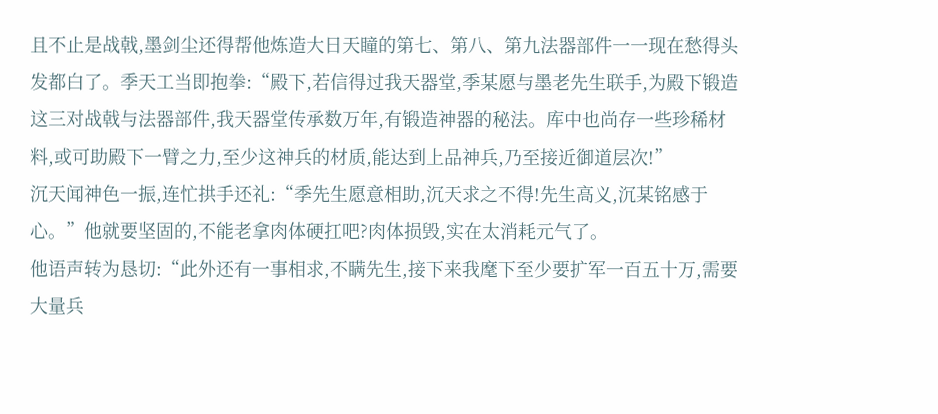且不止是战戟,墨剑尘还得帮他炼造大日天瞳的第七、第八、第九法器部件一一现在愁得头发都白了。季天工当即抱拳:“殿下,若信得过我天器堂,季某愿与墨老先生联手,为殿下锻造这三对战戟与法器部件,我天器堂传承数万年,有锻造神器的秘法。库中也尚存一些珍稀材料,或可助殿下一臂之力,至少这神兵的材质,能达到上品神兵,乃至接近御道层次!”
沉天闻神色一振,连忙拱手还礼:“季先生愿意相助,沉天求之不得!先生高义,沉某铭感于心。”他就要坚固的,不能老拿肉体硬扛吧?肉体损毁,实在太消耗元气了。
他语声转为恳切:“此外还有一事相求,不瞒先生,接下来我麾下至少要扩军一百五十万,需要大量兵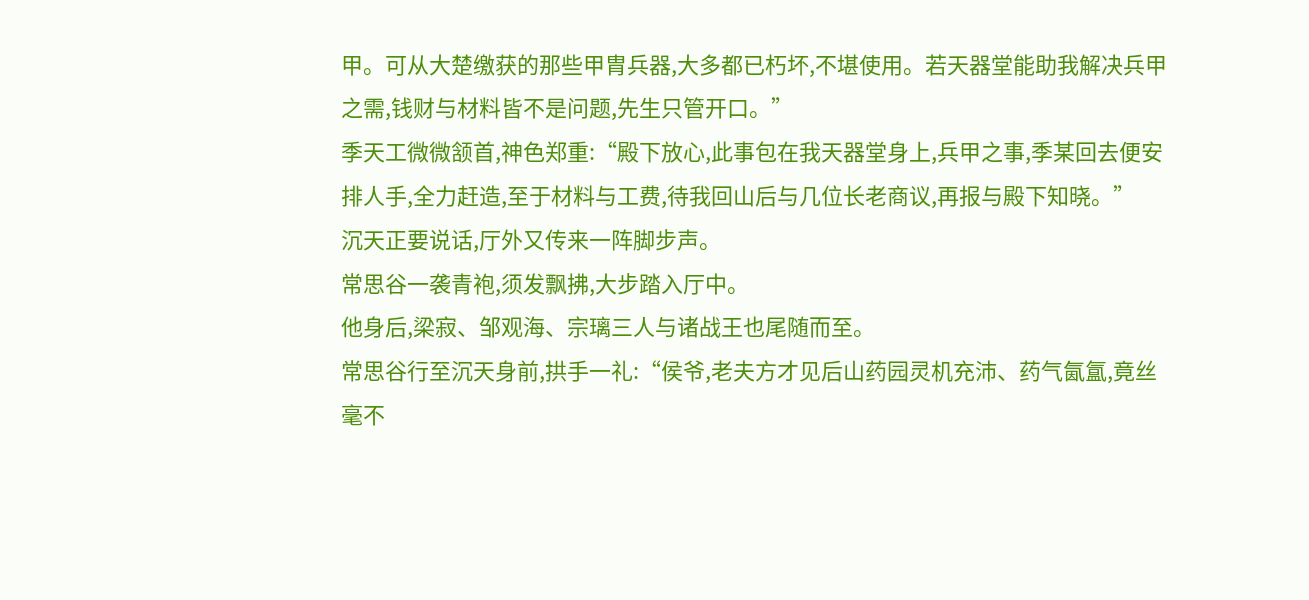甲。可从大楚缴获的那些甲胄兵器,大多都已朽坏,不堪使用。若天器堂能助我解决兵甲之需,钱财与材料皆不是问题,先生只管开口。”
季天工微微颔首,神色郑重:“殿下放心,此事包在我天器堂身上,兵甲之事,季某回去便安排人手,全力赶造,至于材料与工费,待我回山后与几位长老商议,再报与殿下知晓。”
沉天正要说话,厅外又传来一阵脚步声。
常思谷一袭青袍,须发飘拂,大步踏入厅中。
他身后,梁寂、邹观海、宗璃三人与诸战王也尾随而至。
常思谷行至沉天身前,拱手一礼:“侯爷,老夫方才见后山药园灵机充沛、药气氤氲,竟丝毫不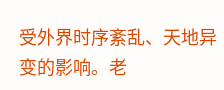受外界时序紊乱、天地异变的影响。老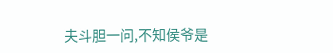夫斗胆一问,不知侯爷是